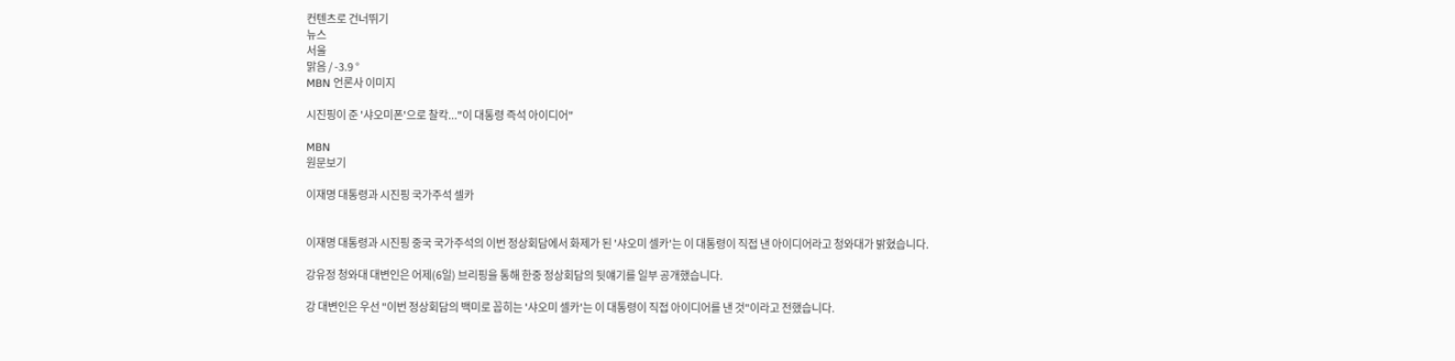컨텐츠로 건너뛰기
뉴스
서울
맑음 / -3.9 °
MBN 언론사 이미지

시진핑이 준 '샤오미폰'으로 찰칵..."이 대통령 즉석 아이디어"

MBN
원문보기

이재명 대통령과 시진핑 국가주석 셀카


이재명 대통령과 시진핑 중국 국가주석의 이번 정상회담에서 화제가 된 '샤오미 셀카'는 이 대통령이 직접 낸 아이디어라고 청와대가 밝혔습니다.

강유정 청와대 대변인은 어제(6일) 브리핑을 통해 한중 정상회담의 뒷얘기를 일부 공개했습니다.

강 대변인은 우선 "이번 정상회담의 백미로 꼽히는 '샤오미 셀카'는 이 대통령이 직접 아이디어를 낸 것"이라고 전했습니다.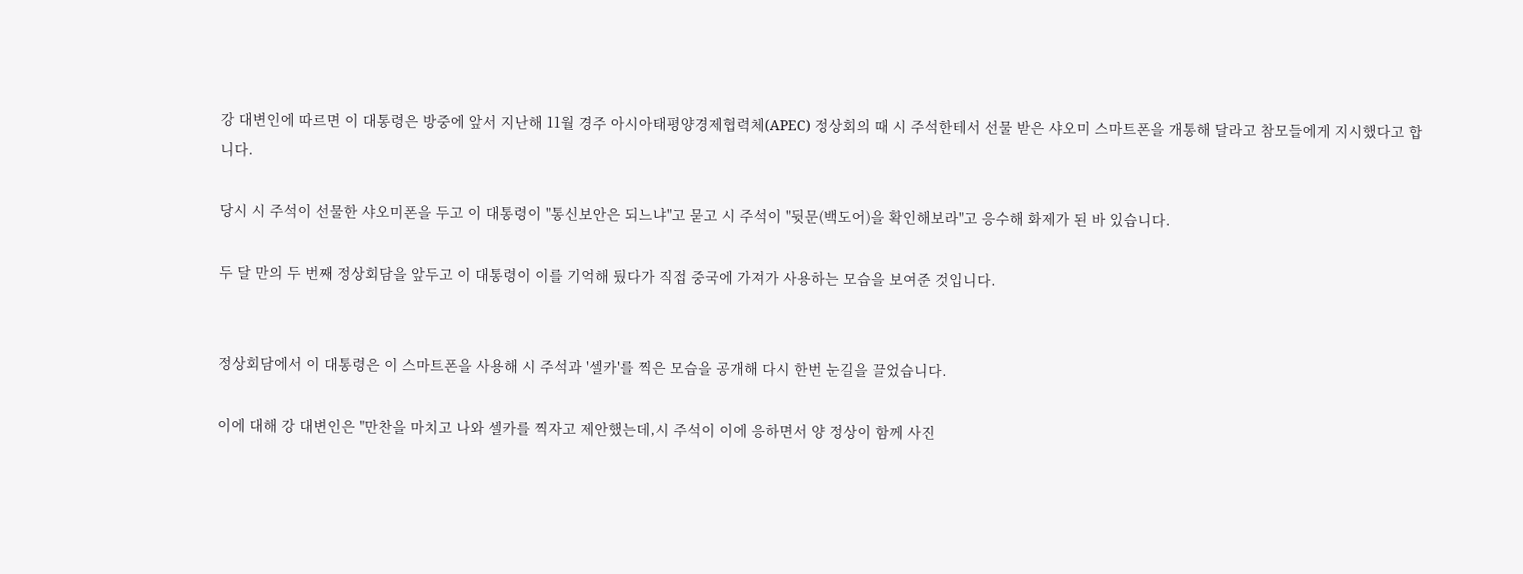강 대변인에 따르면 이 대통령은 방중에 앞서 지난해 11월 경주 아시아태평양경제협력체(APEC) 정상회의 때 시 주석한테서 선물 받은 샤오미 스마트폰을 개통해 달라고 참모들에게 지시했다고 합니다.

당시 시 주석이 선물한 샤오미폰을 두고 이 대통령이 "통신보안은 되느냐"고 묻고 시 주석이 "뒷문(백도어)을 확인해보라"고 응수해 화제가 된 바 있습니다.

두 달 만의 두 번째 정상회담을 앞두고 이 대통령이 이를 기억해 뒀다가 직접 중국에 가져가 사용하는 모습을 보여준 것입니다.


정상회담에서 이 대통령은 이 스마트폰을 사용해 시 주석과 '셀카'를 찍은 모습을 공개해 다시 한번 눈길을 끌었습니다.

이에 대해 강 대변인은 "만찬을 마치고 나와 셀카를 찍자고 제안했는데,시 주석이 이에 응하면서 양 정상이 함께 사진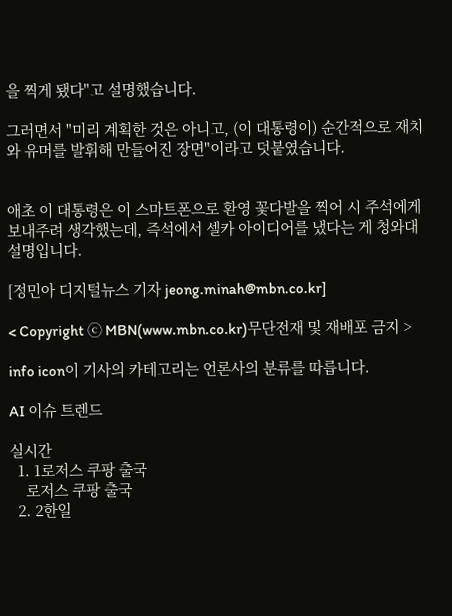을 찍게 됐다"고 설명했습니다.

그러면서 "미리 계획한 것은 아니고, (이 대통령이) 순간적으로 재치와 유머를 발휘해 만들어진 장면"이라고 덧붙였습니다.


애초 이 대통령은 이 스마트폰으로 환영 꽃다발을 찍어 시 주석에게 보내주려 생각했는데, 즉석에서 셀카 아이디어를 냈다는 게 청와대 설명입니다.

[정민아 디지털뉴스 기자 jeong.minah@mbn.co.kr]

< Copyright ⓒ MBN(www.mbn.co.kr)무단전재 및 재배포 금지 >

info icon이 기사의 카테고리는 언론사의 분류를 따릅니다.

AI 이슈 트렌드

실시간
  1. 1로저스 쿠팡 출국
    로저스 쿠팡 출국
  2. 2한일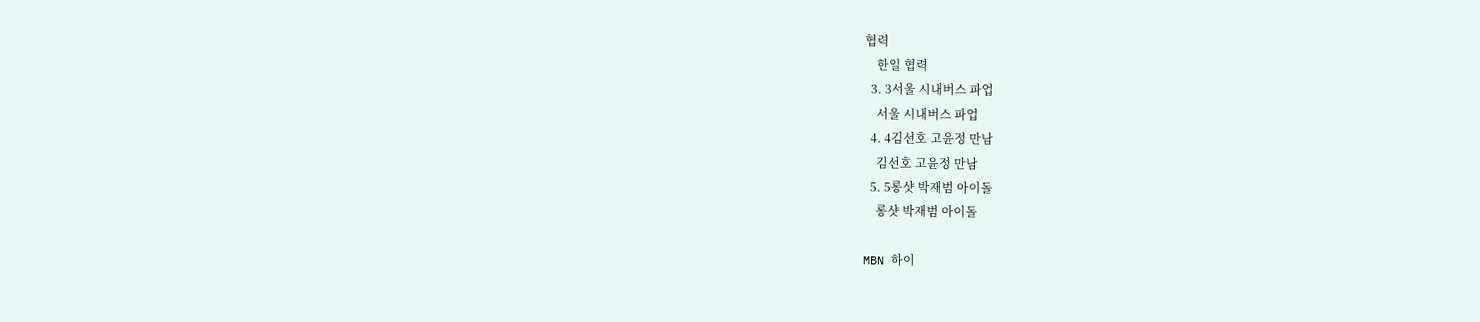협력
    한일 협력
  3. 3서울 시내버스 파업
    서울 시내버스 파업
  4. 4김선호 고윤정 만남
    김선호 고윤정 만남
  5. 5롱샷 박재범 아이돌
    롱샷 박재범 아이돌

MBN 하이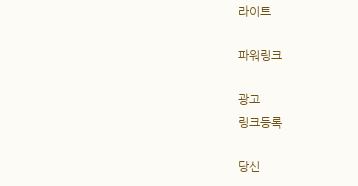라이트

파워링크

광고
링크등록

당신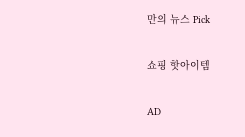만의 뉴스 Pick

쇼핑 핫아이템

AD